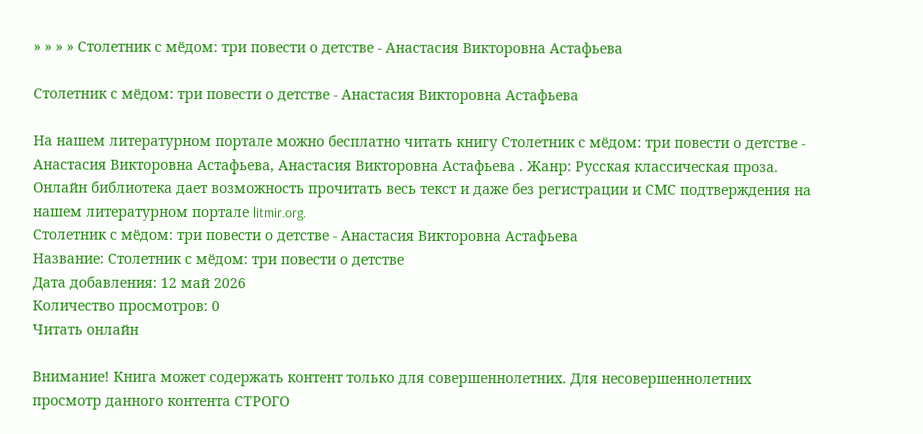» » » » Столетник с мёдом: три повести о детстве - Анастасия Викторовна Астафьева

Столетник с мёдом: три повести о детстве - Анастасия Викторовна Астафьева

На нашем литературном портале можно бесплатно читать книгу Столетник с мёдом: три повести о детстве - Анастасия Викторовна Астафьева, Анастасия Викторовна Астафьева . Жанр: Русская классическая проза. Онлайн библиотека дает возможность прочитать весь текст и даже без регистрации и СМС подтверждения на нашем литературном портале litmir.org.
Столетник с мёдом: три повести о детстве - Анастасия Викторовна Астафьева
Название: Столетник с мёдом: три повести о детстве
Дата добавления: 12 май 2026
Количество просмотров: 0
Читать онлайн

Внимание! Книга может содержать контент только для совершеннолетних. Для несовершеннолетних просмотр данного контента СТРОГО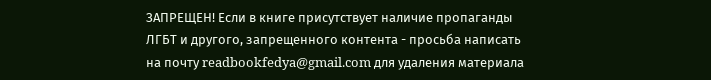ЗАПРЕЩЕН! Если в книге присутствует наличие пропаганды ЛГБТ и другого, запрещенного контента - просьба написать на почту readbookfedya@gmail.com для удаления материала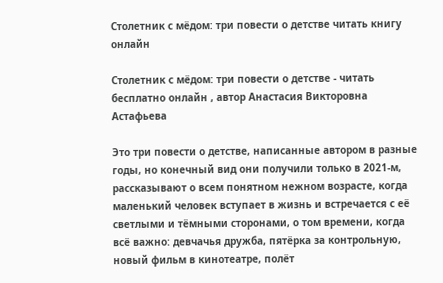Столетник с мёдом: три повести о детстве читать книгу онлайн

Столетник с мёдом: три повести о детстве - читать бесплатно онлайн , автор Анастасия Викторовна Астафьева

Это три повести о детстве, написанные автором в разные годы, но конечный вид они получили только в 2021-м, рассказывают о всем понятном нежном возрасте, когда маленький человек вступает в жизнь и встречается с её светлыми и тёмными сторонами, о том времени, когда всё важно: девчачья дружба, пятёрка за контрольную, новый фильм в кинотеатре, полёт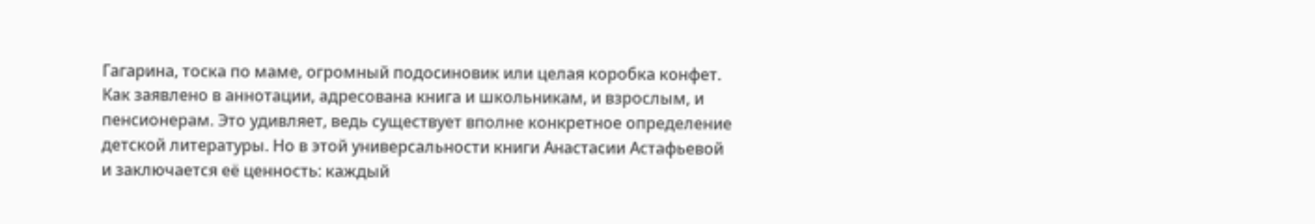Гагарина, тоска по маме, огромный подосиновик или целая коробка конфет.
Как заявлено в аннотации, адресована книга и школьникам, и взрослым, и пенсионерам. Это удивляет, ведь существует вполне конкретное определение детской литературы. Но в этой универсальности книги Анастасии Астафьевой и заключается её ценность: каждый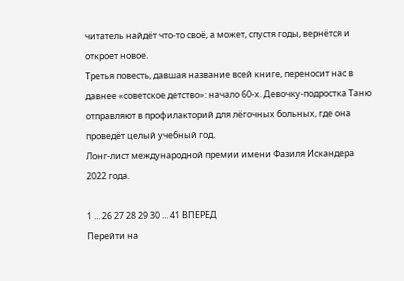читатель найдёт что-то своё, а может, спустя годы, вернётся и откроет новое.
Третья повесть, давшая название всей книге, переносит нас в давнее «советское детство»: начало 60-х. Девочку-подростка Таню отправляют в профилакторий для лёгочных больных, где она проведёт целый учебный год.
Лонг-лист международной премии имени Фазиля Искандера 2022 года.

1 ... 26 27 28 29 30 ... 41 ВПЕРЕД
Перейти на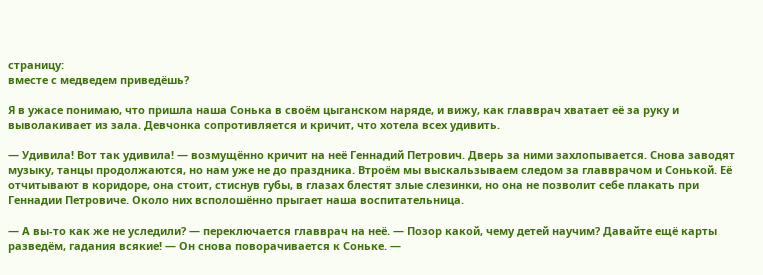страницу:
вместе с медведем приведёшь?

Я в ужасе понимаю, что пришла наша Сонька в своём цыганском наряде, и вижу, как главврач хватает её за руку и выволакивает из зала. Девчонка сопротивляется и кричит, что хотела всех удивить.

— Удивила! Вот так удивила! — возмущённо кричит на неё Геннадий Петрович. Дверь за ними захлопывается. Снова заводят музыку, танцы продолжаются, но нам уже не до праздника. Втроём мы выскальзываем следом за главврачом и Сонькой. Её отчитывают в коридоре, она стоит, стиснув губы, в глазах блестят злые слезинки, но она не позволит себе плакать при Геннадии Петровиче. Около них всполошённо прыгает наша воспитательница.

— А вы-то как же не уследили? — переключается главврач на неё. — Позор какой, чему детей научим? Давайте ещё карты разведём, гадания всякие! — Он снова поворачивается к Соньке. —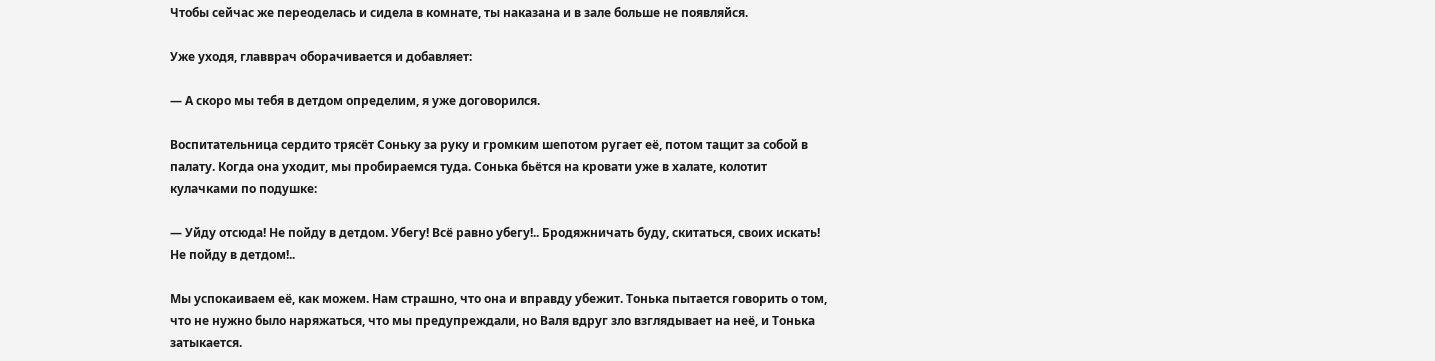Чтобы сейчас же переоделась и сидела в комнате, ты наказана и в зале больше не появляйся.

Уже уходя, главврач оборачивается и добавляет:

— А скоро мы тебя в детдом определим, я уже договорился.

Воспитательница сердито трясёт Соньку за руку и громким шепотом ругает её, потом тащит за собой в палату. Когда она уходит, мы пробираемся туда. Сонька бьётся на кровати уже в халате, колотит кулачками по подушке:

— Уйду отсюда! Не пойду в детдом. Убегу! Всё равно убегу!.. Бродяжничать буду, скитаться, своих искать! Не пойду в детдом!..

Мы успокаиваем её, как можем. Нам страшно, что она и вправду убежит. Тонька пытается говорить о том, что не нужно было наряжаться, что мы предупреждали, но Валя вдруг зло взглядывает на неё, и Тонька затыкается.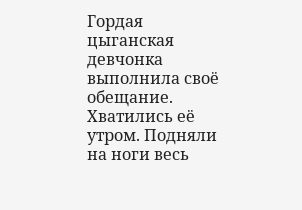Гордая цыганская девчонка выполнила своё обещание. Хватились её утром. Подняли на ноги весь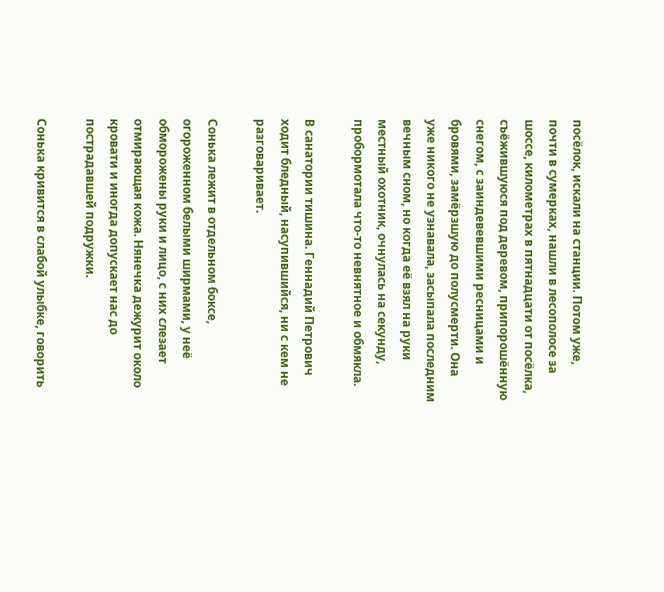посёлок, искали на станции. Потом уже, почти в сумерках, нашли в лесополосе за шоссе, километрах в пятнадцати от посёлка, съёжившуюся под деревом, припорошённую снегом, с заиндевевшими ресницами и бровями, замёрзшую до полусмерти. Она уже никого не узнавала, засыпала последним вечным сном, но когда её взял на руки местный охотник, очнулась на секунду, пробормотала что-то невнятное и обмякла.

В санатории тишина. Геннадий Петрович ходит бледный, насупившийся, ни с кем не разговаривает.

Сонька лежит в отдельном боксе, огороженном белыми ширмами, у неё обморожены руки и лицо, с них слезает отмирающая кожа. Нянечка дежурит около кровати и иногда допускает нас до пострадавшей подружки.

Сонька кривится в слабой улыбке, говорить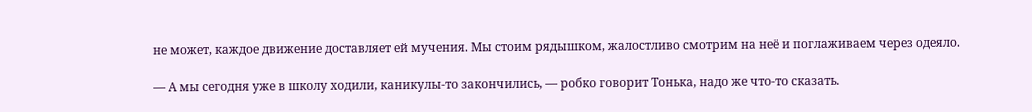не может, каждое движение доставляет ей мучения. Мы стоим рядышком, жалостливо смотрим на неё и поглаживаем через одеяло.

— А мы сегодня уже в школу ходили, каникулы-то закончились, — робко говорит Тонька, надо же что-то сказать.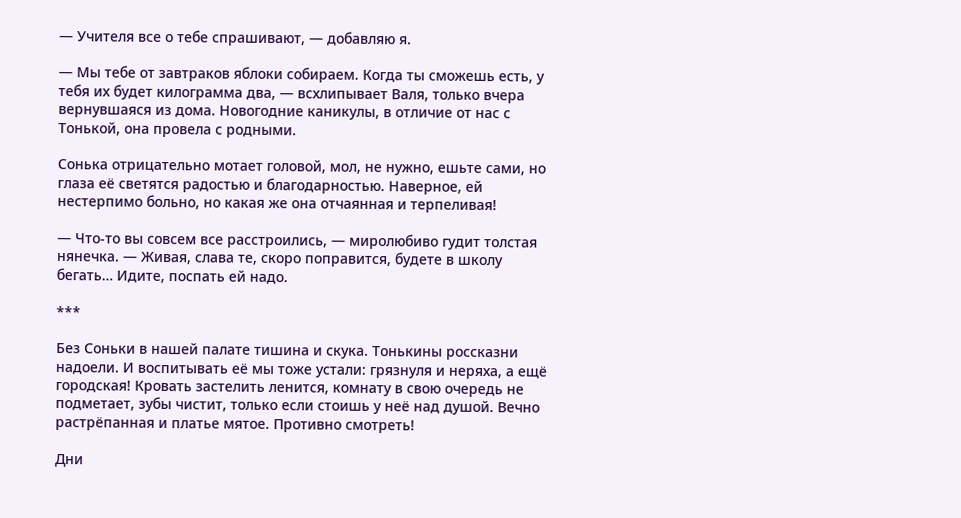— Учителя все о тебе спрашивают, — добавляю я.

— Мы тебе от завтраков яблоки собираем. Когда ты сможешь есть, у тебя их будет килограмма два, — всхлипывает Валя, только вчера вернувшаяся из дома. Новогодние каникулы, в отличие от нас с Тонькой, она провела с родными.

Сонька отрицательно мотает головой, мол, не нужно, ешьте сами, но глаза её светятся радостью и благодарностью. Наверное, ей нестерпимо больно, но какая же она отчаянная и терпеливая!

— Что-то вы совсем все расстроились, — миролюбиво гудит толстая нянечка. — Живая, слава те, скоро поправится, будете в школу бегать… Идите, поспать ей надо.

***

Без Соньки в нашей палате тишина и скука. Тонькины россказни надоели. И воспитывать её мы тоже устали: грязнуля и неряха, а ещё городская! Кровать застелить ленится, комнату в свою очередь не подметает, зубы чистит, только если стоишь у неё над душой. Вечно растрёпанная и платье мятое. Противно смотреть!

Дни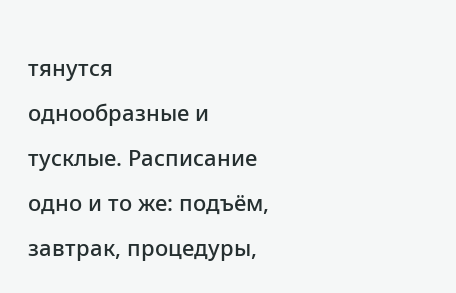тянутся однообразные и тусклые. Расписание одно и то же: подъём, завтрак, процедуры,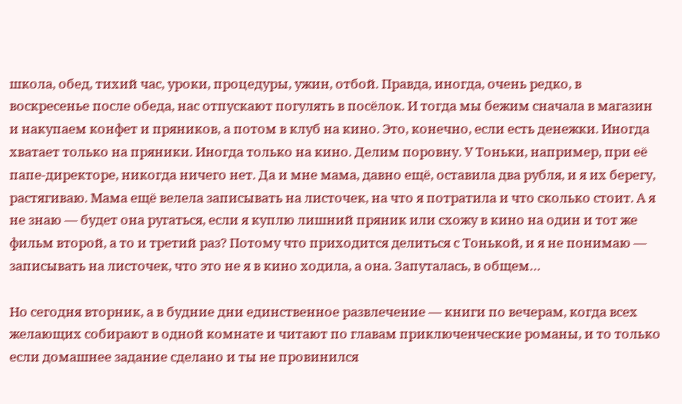школа, обед, тихий час, уроки, процедуры, ужин, отбой. Правда, иногда, очень редко, в воскресенье после обеда, нас отпускают погулять в посёлок. И тогда мы бежим сначала в магазин и накупаем конфет и пряников, а потом в клуб на кино. Это, конечно, если есть денежки. Иногда хватает только на пряники. Иногда только на кино. Делим поровну. У Тоньки, например, при её папе-директоре, никогда ничего нет. Да и мне мама, давно ещё, оставила два рубля, и я их берегу, растягиваю. Мама ещё велела записывать на листочек, на что я потратила и что сколько стоит. А я не знаю — будет она ругаться, если я куплю лишний пряник или схожу в кино на один и тот же фильм второй, а то и третий раз? Потому что приходится делиться с Тонькой, и я не понимаю — записывать на листочек, что это не я в кино ходила, а она. Запуталась, в общем…

Но сегодня вторник, а в будние дни единственное развлечение — книги по вечерам, когда всех желающих собирают в одной комнате и читают по главам приключенческие романы, и то только если домашнее задание сделано и ты не провинился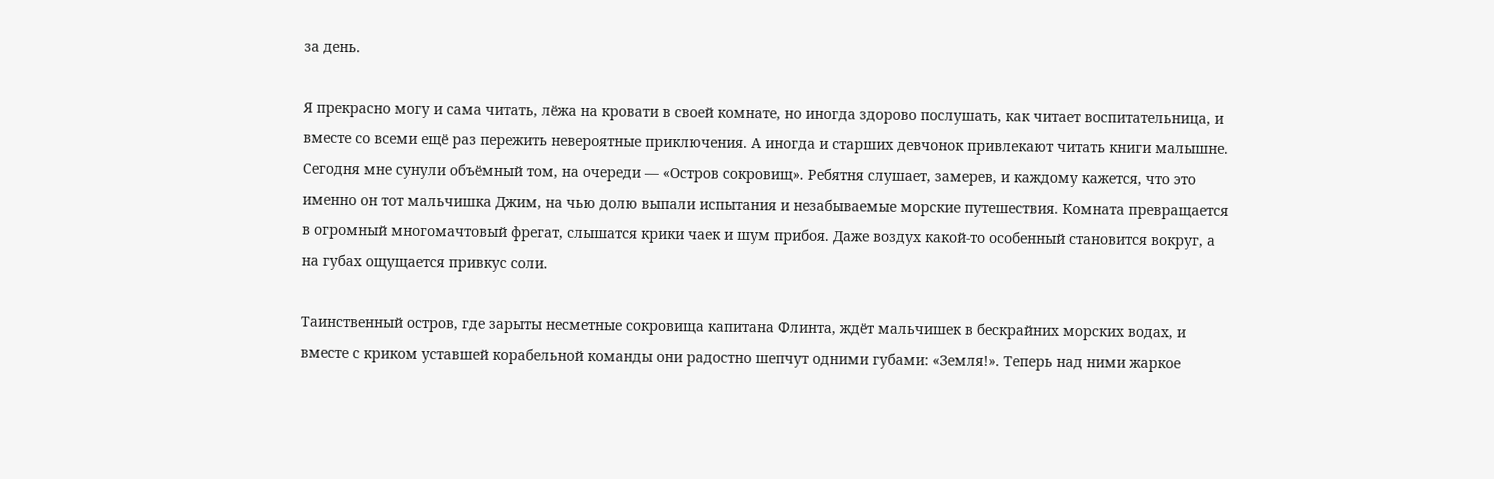за день.

Я прекрасно могу и сама читать, лёжа на кровати в своей комнате, но иногда здорово послушать, как читает воспитательница, и вместе со всеми ещё раз пережить невероятные приключения. А иногда и старших девчонок привлекают читать книги малышне. Сегодня мне сунули объёмный том, на очереди — «Остров сокровищ». Ребятня слушает, замерев, и каждому кажется, что это именно он тот мальчишка Джим, на чью долю выпали испытания и незабываемые морские путешествия. Комната превращается в огромный многомачтовый фрегат, слышатся крики чаек и шум прибоя. Даже воздух какой-то особенный становится вокруг, а на губах ощущается привкус соли.

Таинственный остров, где зарыты несметные сокровища капитана Флинта, ждёт мальчишек в бескрайних морских водах, и вместе с криком уставшей корабельной команды они радостно шепчут одними губами: «Земля!». Теперь над ними жаркое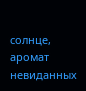солнце, аромат невиданных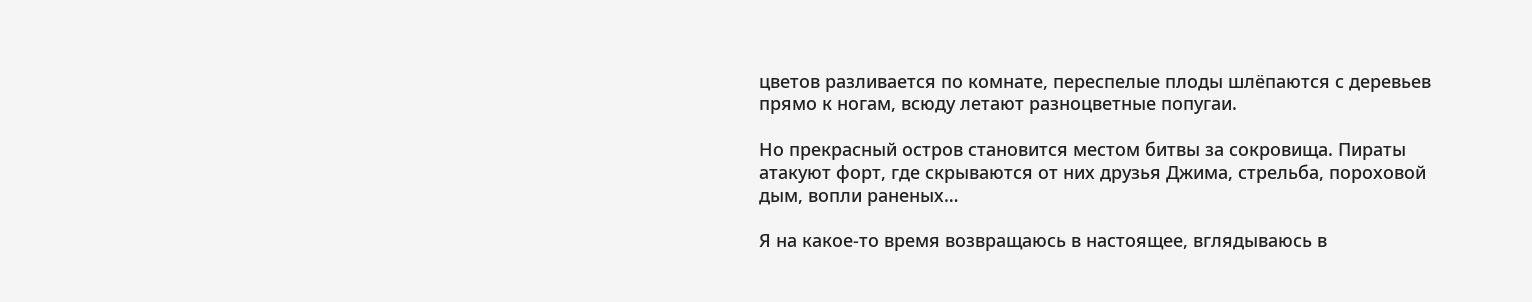цветов разливается по комнате, переспелые плоды шлёпаются с деревьев прямо к ногам, всюду летают разноцветные попугаи.

Но прекрасный остров становится местом битвы за сокровища. Пираты атакуют форт, где скрываются от них друзья Джима, стрельба, пороховой дым, вопли раненых…

Я на какое-то время возвращаюсь в настоящее, вглядываюсь в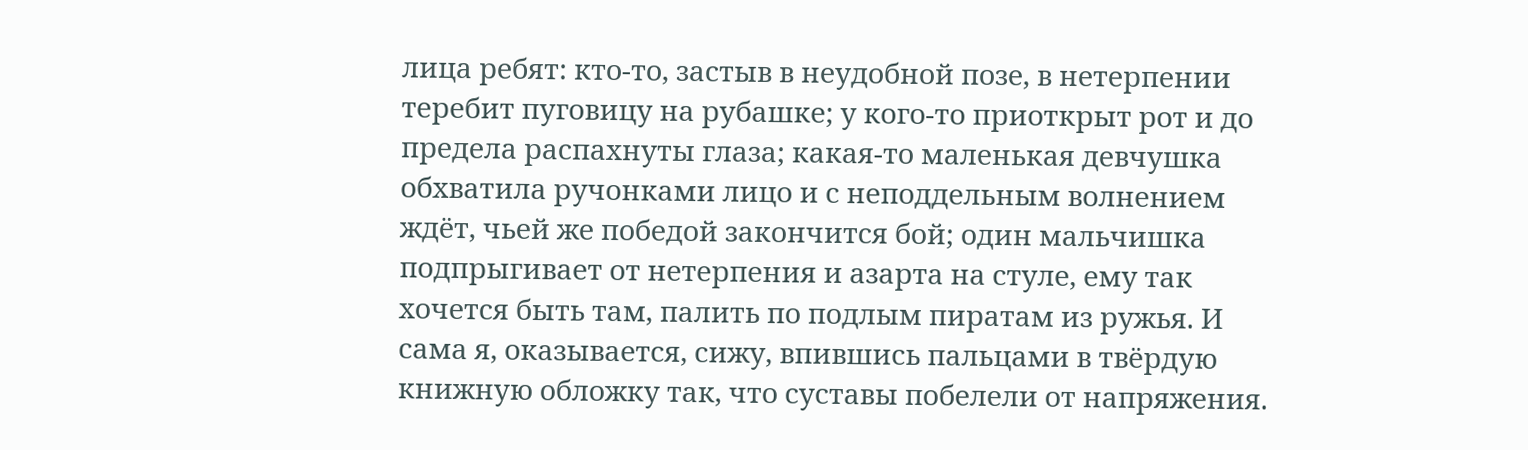лица ребят: кто-то, застыв в неудобной позе, в нетерпении теребит пуговицу на рубашке; у кого-то приоткрыт рот и до предела распахнуты глаза; какая-то маленькая девчушка обхватила ручонками лицо и с неподдельным волнением ждёт, чьей же победой закончится бой; один мальчишка подпрыгивает от нетерпения и азарта на стуле, ему так хочется быть там, палить по подлым пиратам из ружья. И сама я, оказывается, сижу, впившись пальцами в твёрдую книжную обложку так, что суставы побелели от напряжения.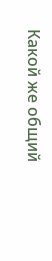Какой же общий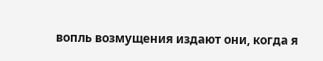вопль возмущения издают они, когда я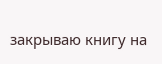закрываю книгу на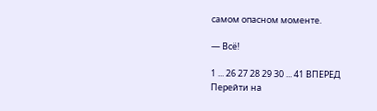самом опасном моменте.

— Всё!

1 ... 26 27 28 29 30 ... 41 ВПЕРЕД
Перейти на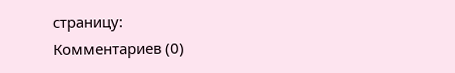страницу:
Комментариев (0)